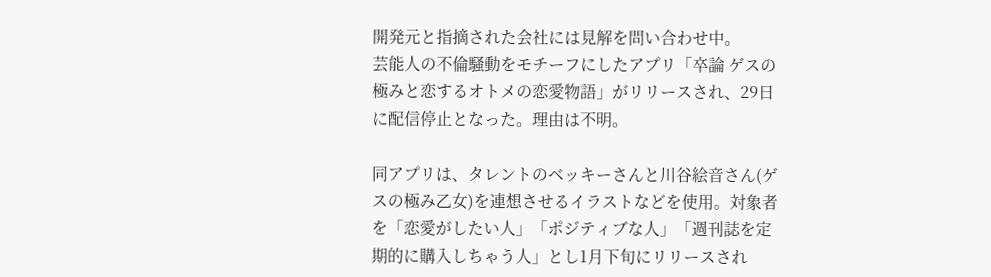開発元と指摘された会社には見解を問い合わせ中。
芸能人の不倫騒動をモチーフにしたアプリ「卒論 ゲスの極みと恋するオトメの恋愛物語」がリリースされ、29日に配信停止となった。理由は不明。

同アプリは、タレントのベッキーさんと川谷絵音さん(ゲスの極み乙女)を連想させるイラストなどを使用。対象者を「恋愛がしたい人」「ポジティブな人」「週刊誌を定期的に購入しちゃう人」とし1月下旬にリリースされ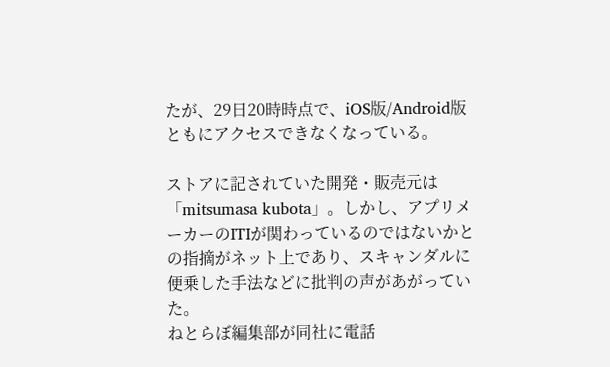たが、29日20時時点で、iOS版/Android版ともにアクセスできなくなっている。

ストアに記されていた開発・販売元は「mitsumasa kubota」。しかし、アプリメーカーのITIが関わっているのではないかとの指摘がネット上であり、スキャンダルに便乗した手法などに批判の声があがっていた。
ねとらぼ編集部が同社に電話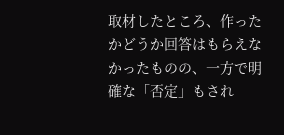取材したところ、作ったかどうか回答はもらえなかったものの、一方で明確な「否定」もされ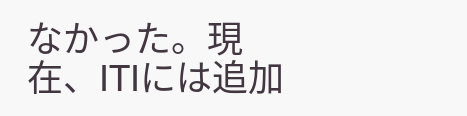なかった。現在、ITIには追加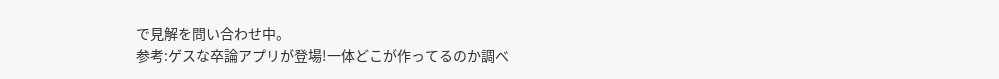で見解を問い合わせ中。
参考:ゲスな卒論アプリが登場!一体どこが作ってるのか調べ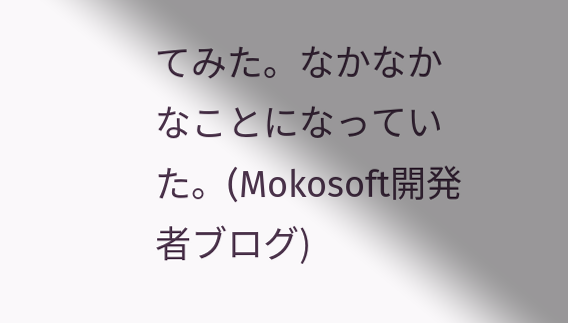てみた。なかなかなことになっていた。(Mokosoft開発者ブログ)